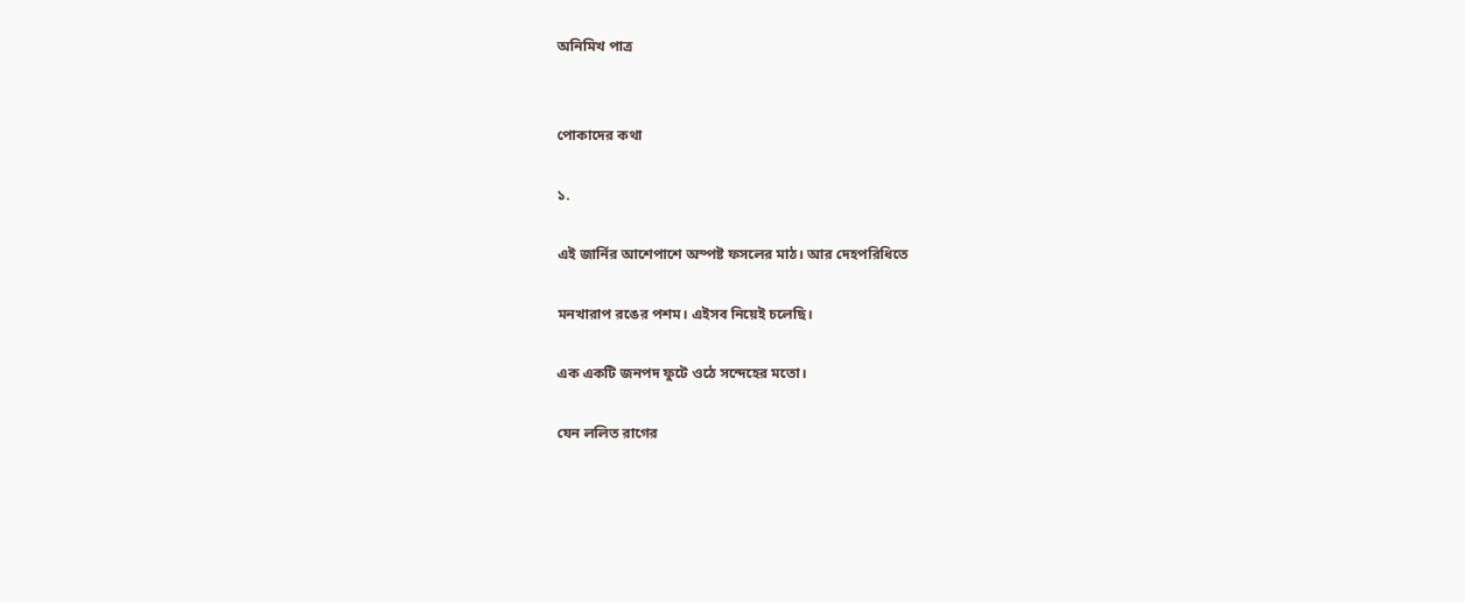অনিমিখ পাত্র


পোকাদের কথা

১.

এই জার্নির আশেপাশে অস্পষ্ট ফসলের মাঠ। আর দেহপরিধিতে

মনখারাপ রঙের পশম। এইসব নিয়েই চলেছি।

এক একটি জনপদ ফুটে ওঠে সন্দেহের মতো।

যেন ললিত রাগের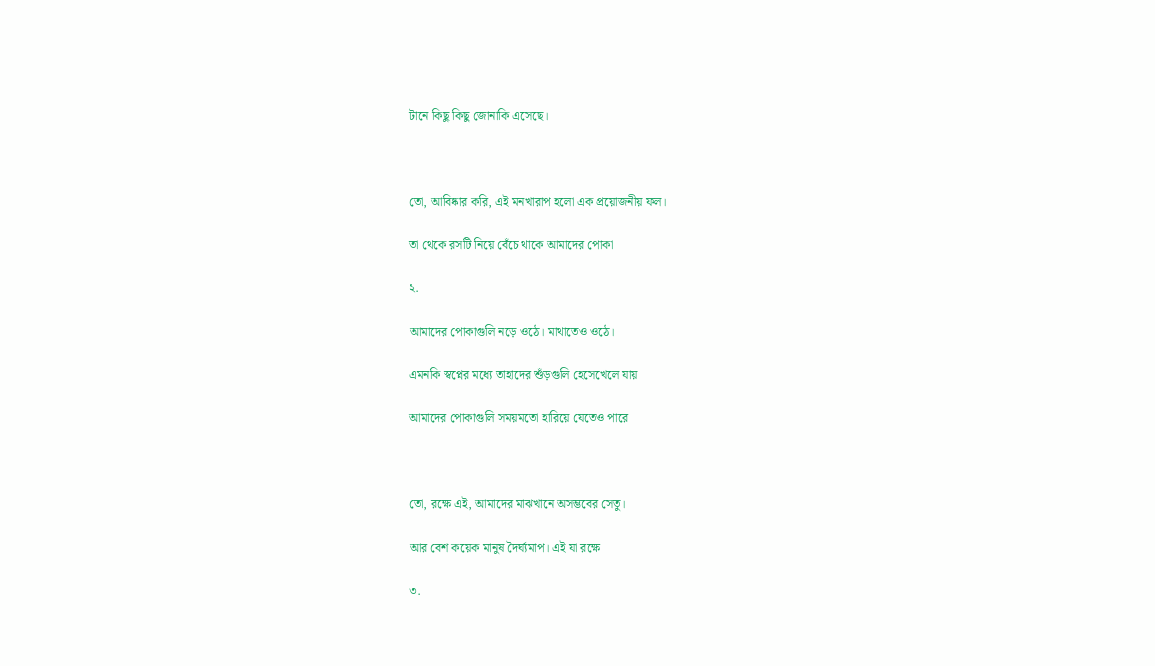টানে কিছু কিছু জোনাকি এসেছে।



তো, আবিষ্কার করি, এই মনখারাপ হলো এক প্রয়োজনীয় ফল।

তা থেকে রসটি নিয়ে বেঁচে থাকে আমাদের পোকা

২.

আমাদের পোকাগুলি নড়ে ওঠে। মাথাতেও ওঠে।

এমনকি স্বপ্নের মধ্যে তাহাদের শুঁড়গুলি হেসেখেলে যায়

আমাদের পোকাগুলি সময়মতো হারিয়ে যেতেও পারে



তো, রক্ষে এই, আমাদের মাঝখানে অসম্ভবের সেতু।

আর বেশ কয়েক মানুষ দৈর্ঘ্যমাপ। এই যা রক্ষে

৩.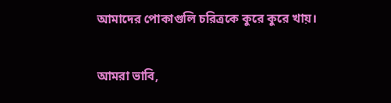আমাদের পোকাগুলি চরিত্রকে কুরে কুরে খায়।

আমরা ভাবি,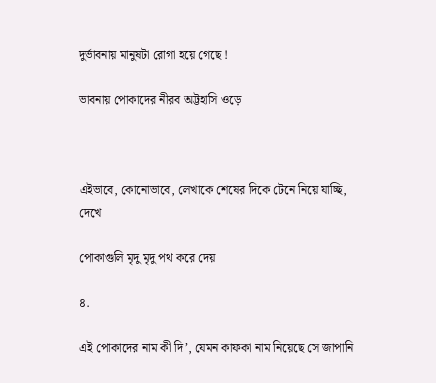দুর্ভাবনায় মানুষটা রোগা হয়ে গেছে !

ভাবনায় পোকাদের নীরব অট্টহাসি ওড়ে



এইভাবে, কোনোভাবে, লেখাকে শেষের দিকে টেনে নিয়ে যাচ্ছি, দেখে

পোকাগুলি মৃদু মৃদু পথ করে দেয়

৪.

এই পোকাদের নাম কী দি’, যেমন কাফকা নাম নিয়েছে সে জাপানি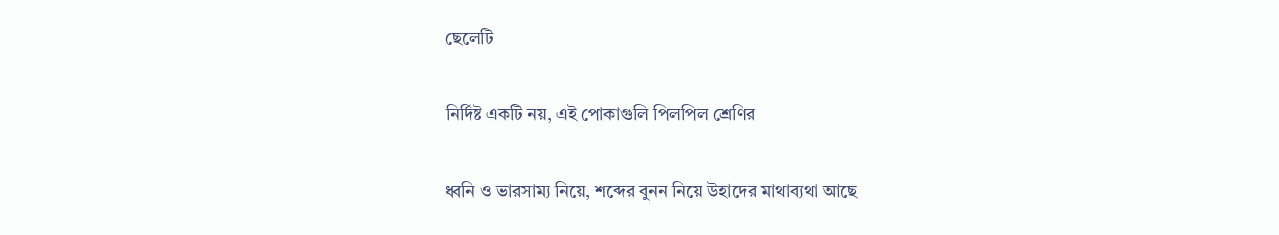ছেলেটি

নির্দিষ্ট একটি নয়, এই পোকাগুলি পিলপিল শ্রেণির

ধ্বনি ও ভারসাম্য নিয়ে, শব্দের বুনন নিয়ে উহাদের মাথাব্যথা আছে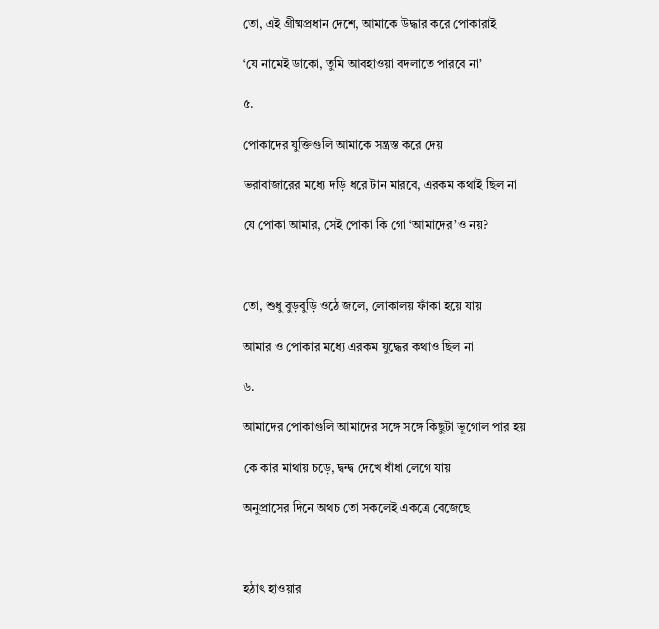তো, এই গ্রীষ্মপ্রধান দেশে, আমাকে উদ্ধার করে পোকারাই

‘যে নামেই ডাকো, তুমি আবহাওয়া বদলাতে পারবে না’

৫.

পোকাদের যুক্তিগুলি আমাকে সন্ত্রস্ত করে দেয়

ভরাবাজারের মধ্যে দড়ি ধরে টান মারবে, এরকম কথাই ছিল না

যে পোকা আমার, সেই পোকা কি গো ‘আমাদের’ও নয়?



তো, শুধু বুড়বুড়ি ওঠে জলে, লোকালয় ফাঁকা হয়ে যায়

আমার ও পোকার মধ্যে এরকম যুদ্ধের কথাও ছিল না

৬.

আমাদের পোকাগুলি আমাদের সঙ্গে সঙ্গে কিছুটা ভূগোল পার হয়

কে কার মাথায় চড়ে, দ্বন্দ্ব দেখে ধাঁধা লেগে যায়

অনুপ্রাসের দিনে অথচ তো সকলেই একত্রে বেজেছে



হঠাৎ হাওয়ার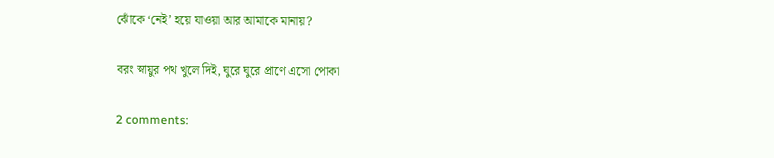ঝোঁকে ‘নেই’ হয়ে যাওয়া আর আমাকে মানায়?

বরং স্নায়ুর পথ খুলে দিই, ঘুরে ঘুরে প্রাণে এসো পোকা

2 comments: